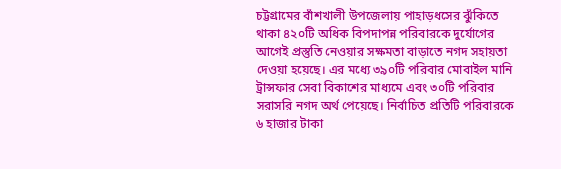চট্টগ্রামের বাঁশখালী উপজেলায় পাহাড়ধসের ঝুঁকিতে থাকা ৪২০টি অধিক বিপদাপন্ন পরিবারকে দুর্যোগের আগেই প্রস্তুতি নেওয়ার সক্ষমতা বাড়াতে নগদ সহায়তা দেওয়া হয়েছে। এর মধ্যে ৩৯০টি পরিবার মোবাইল মানি ট্রান্সফার সেবা বিকাশের মাধ্যমে এবং ৩০টি পরিবার সরাসরি নগদ অর্থ পেয়েছে। নির্বাচিত প্রতিটি পরিবারকে ৬ হাজার টাকা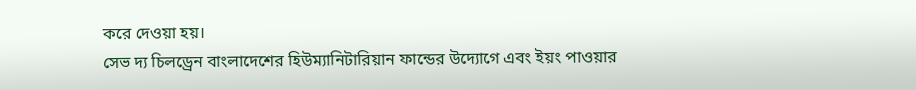করে দেওয়া হয়।
সেভ দ্য চিলড্রেন বাংলাদেশের হিউম্যানিটারিয়ান ফান্ডের উদ্যোগে এবং ইয়ং পাওয়ার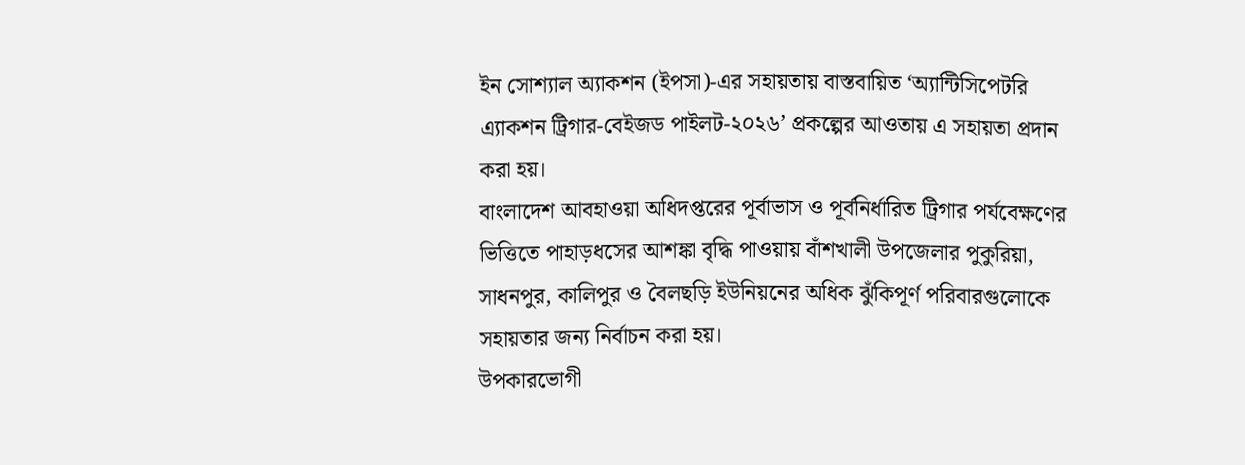ইন সোশ্যাল অ্যাকশন (ইপসা)-এর সহায়তায় বাস্তবায়িত ‘অ্যান্টিসিপেটরি এ্যাকশন ট্রিগার-বেইজড পাইলট-২০২৬’ প্রকল্পের আওতায় এ সহায়তা প্রদান করা হয়।
বাংলাদেশ আবহাওয়া অধিদপ্তরের পূর্বাভাস ও পূর্বনির্ধারিত ট্রিগার পর্যবেক্ষণের ভিত্তিতে পাহাড়ধসের আশঙ্কা বৃদ্ধি পাওয়ায় বাঁশখালী উপজেলার পুকুরিয়া, সাধনপুর, কালিপুর ও বৈলছড়ি ইউনিয়নের অধিক ঝুঁকিপূর্ণ পরিবারগুলোকে সহায়তার জন্য নির্বাচন করা হয়।
উপকারভোগী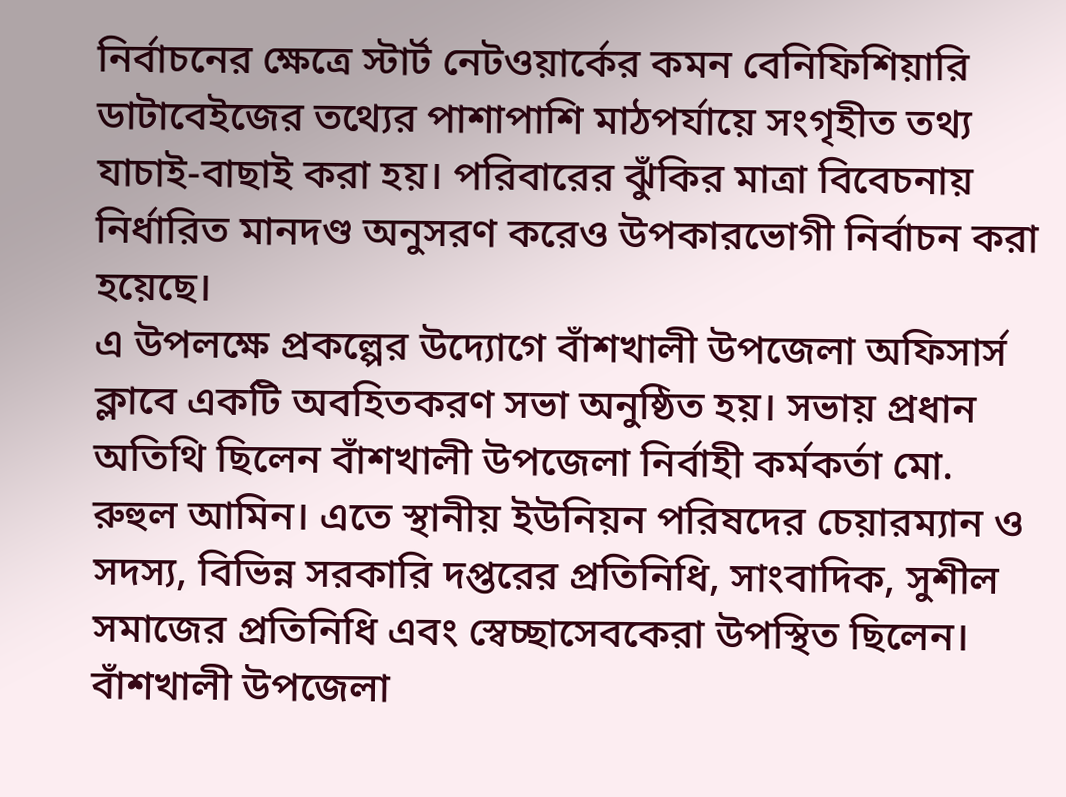নির্বাচনের ক্ষেত্রে স্টার্ট নেটওয়ার্কের কমন বেনিফিশিয়ারি ডাটাবেইজের তথ্যের পাশাপাশি মাঠপর্যায়ে সংগৃহীত তথ্য যাচাই-বাছাই করা হয়। পরিবারের ঝুঁকির মাত্রা বিবেচনায় নির্ধারিত মানদণ্ড অনুসরণ করেও উপকারভোগী নির্বাচন করা হয়েছে।
এ উপলক্ষে প্রকল্পের উদ্যোগে বাঁশখালী উপজেলা অফিসার্স ক্লাবে একটি অবহিতকরণ সভা অনুষ্ঠিত হয়। সভায় প্রধান অতিথি ছিলেন বাঁশখালী উপজেলা নির্বাহী কর্মকর্তা মো. রুহুল আমিন। এতে স্থানীয় ইউনিয়ন পরিষদের চেয়ারম্যান ও সদস্য, বিভিন্ন সরকারি দপ্তরের প্রতিনিধি, সাংবাদিক, সুশীল সমাজের প্রতিনিধি এবং স্বেচ্ছাসেবকেরা উপস্থিত ছিলেন।
বাঁশখালী উপজেলা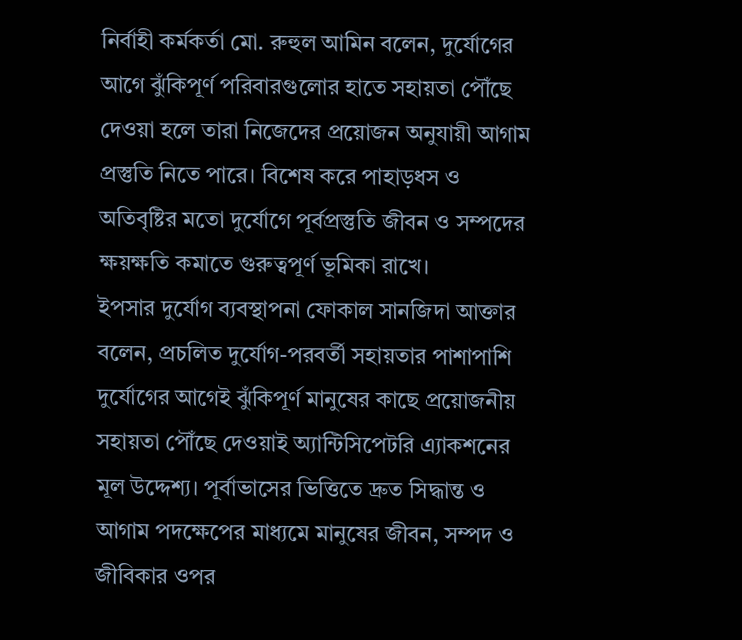নির্বাহী কর্মকর্তা মো. রুহুল আমিন বলেন, দুর্যোগের আগে ঝুঁকিপূর্ণ পরিবারগুলোর হাতে সহায়তা পৌঁছে দেওয়া হলে তারা নিজেদের প্রয়োজন অনুযায়ী আগাম প্রস্তুতি নিতে পারে। বিশেষ করে পাহাড়ধস ও অতিবৃষ্টির মতো দুর্যোগে পূর্বপ্রস্তুতি জীবন ও সম্পদের ক্ষয়ক্ষতি কমাতে গুরুত্বপূর্ণ ভূমিকা রাখে।
ইপসার দুর্যোগ ব্যবস্থাপনা ফোকাল সানজিদা আক্তার বলেন, প্রচলিত দুর্যোগ-পরবর্তী সহায়তার পাশাপাশি দুর্যোগের আগেই ঝুঁকিপূর্ণ মানুষের কাছে প্রয়োজনীয় সহায়তা পৌঁছে দেওয়াই অ্যান্টিসিপেটরি এ্যাকশনের মূল উদ্দেশ্য। পূর্বাভাসের ভিত্তিতে দ্রুত সিদ্ধান্ত ও আগাম পদক্ষেপের মাধ্যমে মানুষের জীবন, সম্পদ ও জীবিকার ওপর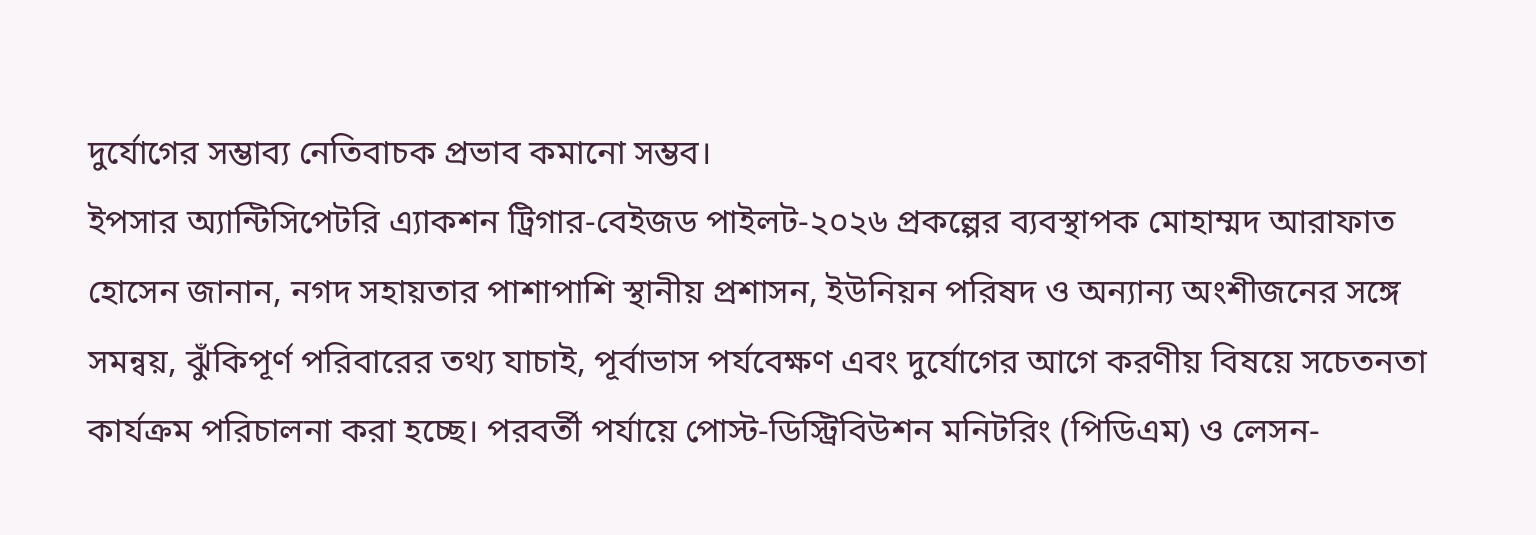দুর্যোগের সম্ভাব্য নেতিবাচক প্রভাব কমানো সম্ভব।
ইপসার অ্যান্টিসিপেটরি এ্যাকশন ট্রিগার-বেইজড পাইলট-২০২৬ প্রকল্পের ব্যবস্থাপক মোহাম্মদ আরাফাত হোসেন জানান, নগদ সহায়তার পাশাপাশি স্থানীয় প্রশাসন, ইউনিয়ন পরিষদ ও অন্যান্য অংশীজনের সঙ্গে সমন্বয়, ঝুঁকিপূর্ণ পরিবারের তথ্য যাচাই, পূর্বাভাস পর্যবেক্ষণ এবং দুর্যোগের আগে করণীয় বিষয়ে সচেতনতা কার্যক্রম পরিচালনা করা হচ্ছে। পরবর্তী পর্যায়ে পোস্ট-ডিস্ট্রিবিউশন মনিটরিং (পিডিএম) ও লেসন-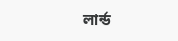লার্ন্ড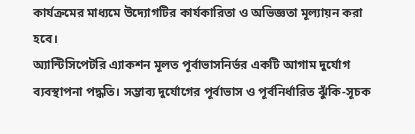কার্যক্রমের মাধ্যমে উদ্যোগটির কার্যকারিতা ও অভিজ্ঞতা মূল্যায়ন করা হবে।
অ্যান্টিসিপেটরি এ্যাকশন মূলত পূর্বাভাসনির্ভর একটি আগাম দুর্যোগ ব্যবস্থাপনা পদ্ধতি। সম্ভাব্য দুর্যোগের পূর্বাভাস ও পূর্বনির্ধারিত ঝুঁকি-সূচক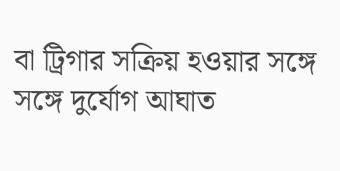বা ট্রিগার সক্রিয় হওয়ার সঙ্গে সঙ্গে দুর্যোগ আঘাত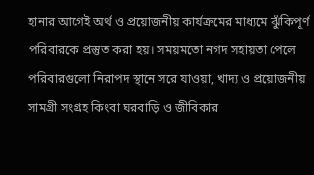হানার আগেই অর্থ ও প্রয়োজনীয় কার্যক্রমের মাধ্যমে ঝুঁকিপূর্ণ পরিবারকে প্রস্তুত করা হয়। সময়মতো নগদ সহায়তা পেলে পরিবারগুলো নিরাপদ স্থানে সরে যাওয়া, খাদ্য ও প্রয়োজনীয় সামগ্রী সংগ্রহ কিংবা ঘরবাড়ি ও জীবিকার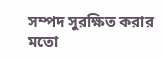সম্পদ সুরক্ষিত করার মতো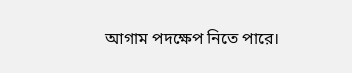আগাম পদক্ষেপ নিতে পারে।